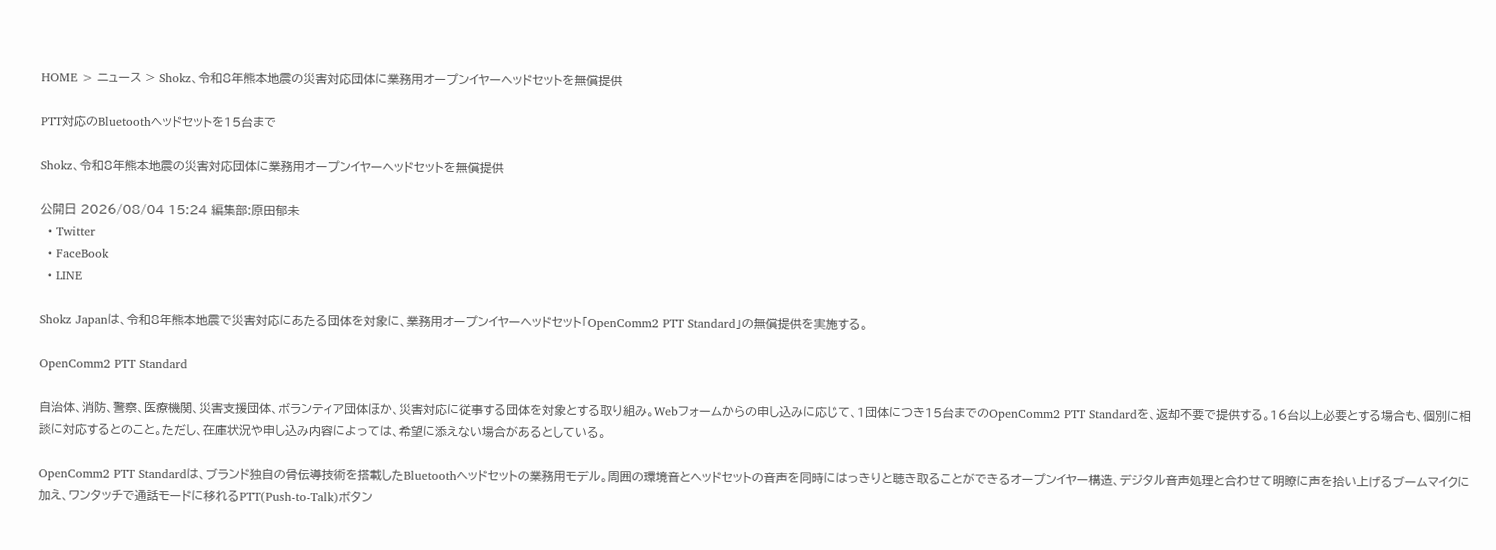HOME > ニュース > Shokz、令和8年熊本地震の災害対応団体に業務用オープンイヤーヘッドセットを無償提供

PTT対応のBluetoothヘッドセットを15台まで

Shokz、令和8年熊本地震の災害対応団体に業務用オープンイヤーヘッドセットを無償提供

公開日 2026/08/04 15:24 編集部:原田郁未
  • Twitter
  • FaceBook
  • LINE

Shokz Japanは、令和8年熊本地震で災害対応にあたる団体を対象に、業務用オープンイヤーヘッドセット「OpenComm2 PTT Standard」の無償提供を実施する。

OpenComm2 PTT Standard

自治体、消防、警察、医療機関、災害支援団体、ボランティア団体ほか、災害対応に従事する団体を対象とする取り組み。Webフォームからの申し込みに応じて、1団体につき15台までのOpenComm2 PTT Standardを、返却不要で提供する。16台以上必要とする場合も、個別に相談に対応するとのこと。ただし、在庫状況や申し込み内容によっては、希望に添えない場合があるとしている。

OpenComm2 PTT Standardは、ブランド独自の骨伝導技術を搭載したBluetoothヘッドセットの業務用モデル。周囲の環境音とヘッドセットの音声を同時にはっきりと聴き取ることができるオープンイヤー構造、デジタル音声処理と合わせて明瞭に声を拾い上げるブームマイクに加え、ワンタッチで通話モードに移れるPTT(Push-to-Talk)ボタン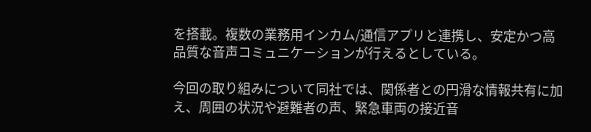を搭載。複数の業務用インカム/通信アプリと連携し、安定かつ高品質な音声コミュニケーションが行えるとしている。

今回の取り組みについて同社では、関係者との円滑な情報共有に加え、周囲の状況や避難者の声、緊急車両の接近音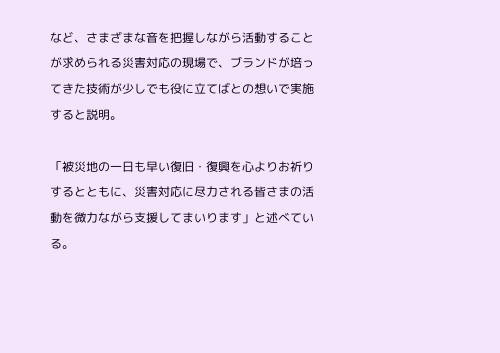など、さまざまな音を把握しながら活動することが求められる災害対応の現場で、ブランドが培ってきた技術が少しでも役に立てばとの想いで実施すると説明。

「被災地の一日も早い復旧・復興を心よりお祈りするとともに、災害対応に尽力される皆さまの活動を微力ながら支援してまいります」と述べている。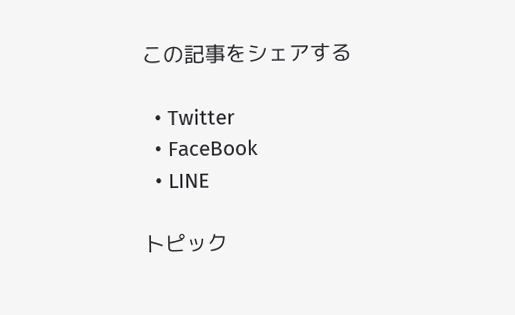この記事をシェアする

  • Twitter
  • FaceBook
  • LINE

トピック